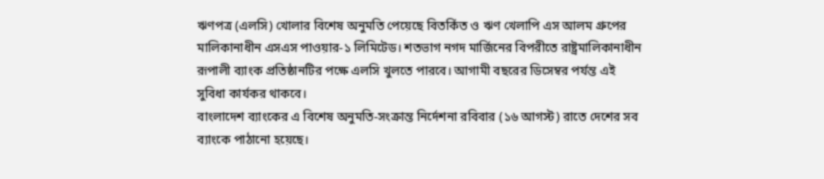ঋণপত্র (এলসি) খোলার বিশেষ অনুমতি পেয়েছে বিতর্কিত ও ঋণ খেলাপি এস আলম গ্রুপের মালিকানাধীন এসএস পাওয়ার-১ লিমিটেড। শতভাগ নগদ মার্জিনের বিপরীতে রাষ্ট্রমালিকানাধীন রূপালী ব্যাংক প্রতিষ্ঠানটির পক্ষে এলসি খুলতে পারবে। আগামী বছরের ডিসেম্বর পর্যন্ত এই সুবিধা কার্যকর থাকবে।
বাংলাদেশ ব্যাংকের এ বিশেষ অনুমতি-সংক্রান্ত নির্দেশনা রবিবার (১৬ আগস্ট) রাতে দেশের সব ব্যাংকে পাঠানো হয়েছে।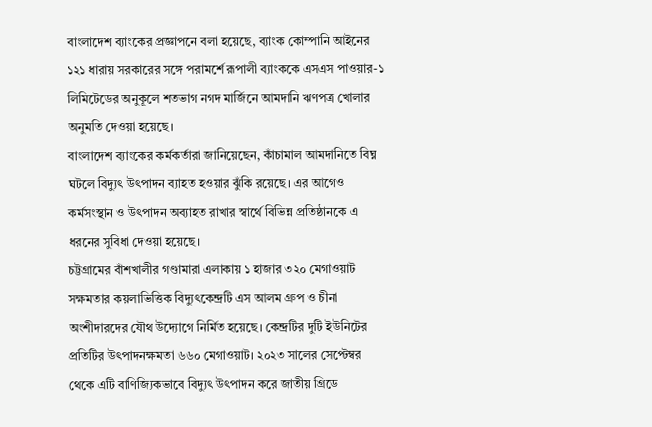বাংলাদেশ ব্যাংকের প্রজ্ঞাপনে বলা হয়েছে, ব্যাংক কোম্পানি আইনের ১২১ ধারায় সরকারের সঙ্গে পরামর্শে রূপালী ব্যাংককে এসএস পাওয়ার-১ লিমিটেডের অনুকূলে শতভাগ নগদ মার্জিনে আমদানি ঋণপত্র খোলার অনুমতি দেওয়া হয়েছে।
বাংলাদেশ ব্যাংকের কর্মকর্তারা জানিয়েছেন, কাঁচামাল আমদানিতে বিঘ্ন ঘটলে বিদ্যুৎ উৎপাদন ব্যাহত হওয়ার ঝুঁকি রয়েছে। এর আগেও কর্মসংস্থান ও উৎপাদন অব্যাহত রাখার স্বার্থে বিভিন্ন প্রতিষ্ঠানকে এ ধরনের সুবিধা দেওয়া হয়েছে।
চট্টগ্রামের বাঁশখালীর গণ্ডামারা এলাকায় ১ হাজার ৩২০ মেগাওয়াট সক্ষমতার কয়লাভিত্তিক বিদ্যুৎকেন্দ্রটি এস আলম গ্রুপ ও চীনা অংশীদারদের যৌথ উদ্যোগে নির্মিত হয়েছে। কেন্দ্রটির দুটি ইউনিটের প্রতিটির উৎপাদনক্ষমতা ৬৬০ মেগাওয়াট। ২০২৩ সালের সেপ্টেম্বর থেকে এটি বাণিজ্যিকভাবে বিদ্যুৎ উৎপাদন করে জাতীয় গ্রিডে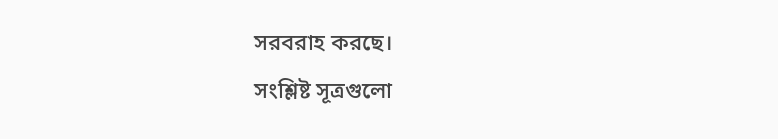সরবরাহ করছে।
সংশ্লিষ্ট সূত্রগুলো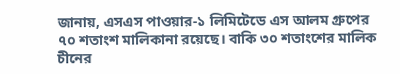জানায়, এসএস পাওয়ার-১ লিমিটেডে এস আলম গ্রুপের ৭০ শতাংশ মালিকানা রয়েছে। বাকি ৩০ শতাংশের মালিক চীনের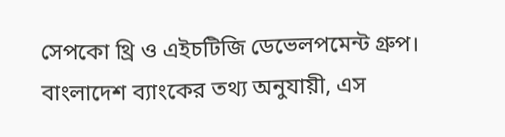সেপকো থ্রি ও এইচটিজি ডেভেলপমেন্ট গ্রুপ।
বাংলাদেশ ব্যাংকের তথ্য অনুযায়ী, এস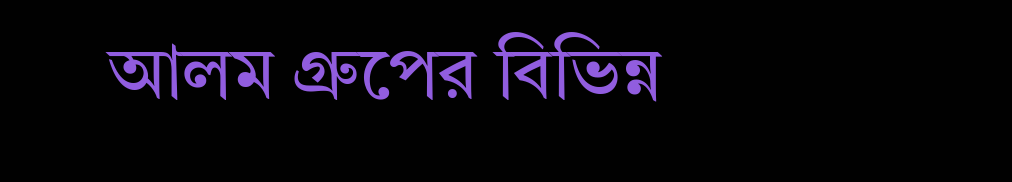আলম গ্রুপের বিভিন্ন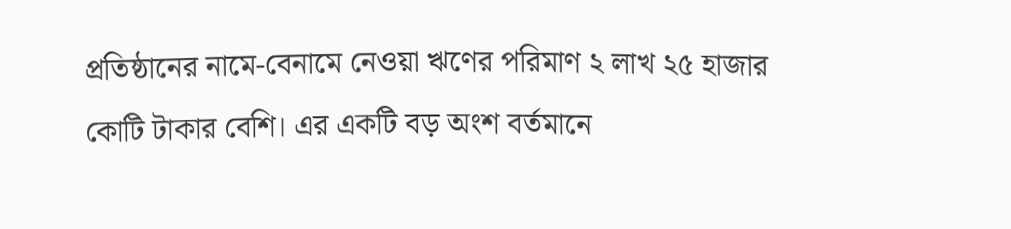প্রতিষ্ঠানের নামে-বেনামে নেওয়া ঋণের পরিমাণ ২ লাখ ২৫ হাজার কোটি টাকার বেশি। এর একটি বড় অংশ বর্তমানে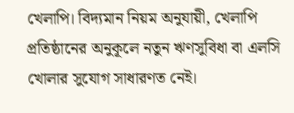খেলাপি। বিদ্যমান নিয়ম অনুযায়ী, খেলাপি প্রতিষ্ঠানের অনুকূলে নতুন ঋণসুবিধা বা এলসি খোলার সুযোগ সাধারণত নেই।